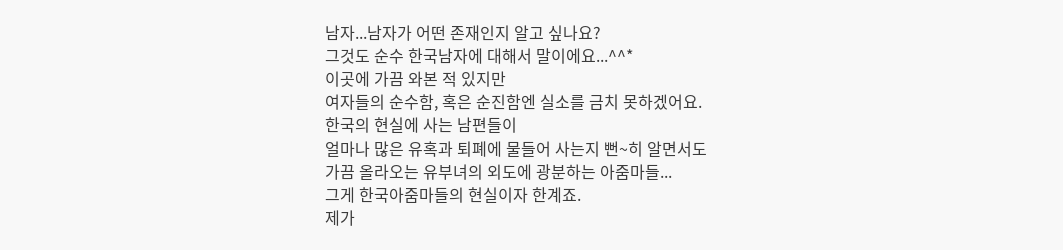남자...남자가 어떤 존재인지 알고 싶나요?
그것도 순수 한국남자에 대해서 말이에요...^^*
이곳에 가끔 와본 적 있지만
여자들의 순수함, 혹은 순진함엔 실소를 금치 못하겠어요.
한국의 현실에 사는 남편들이
얼마나 많은 유혹과 퇴폐에 물들어 사는지 뻔~히 알면서도
가끔 올라오는 유부녀의 외도에 광분하는 아줌마들...
그게 한국아줌마들의 현실이자 한계죠.
제가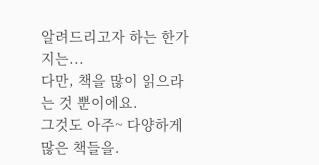알려드리고자 하는 한가지는...
다만, 책을 많이 읽으라는 것 뿐이에요.
그것도 아주~ 다양하게 많은 책들을.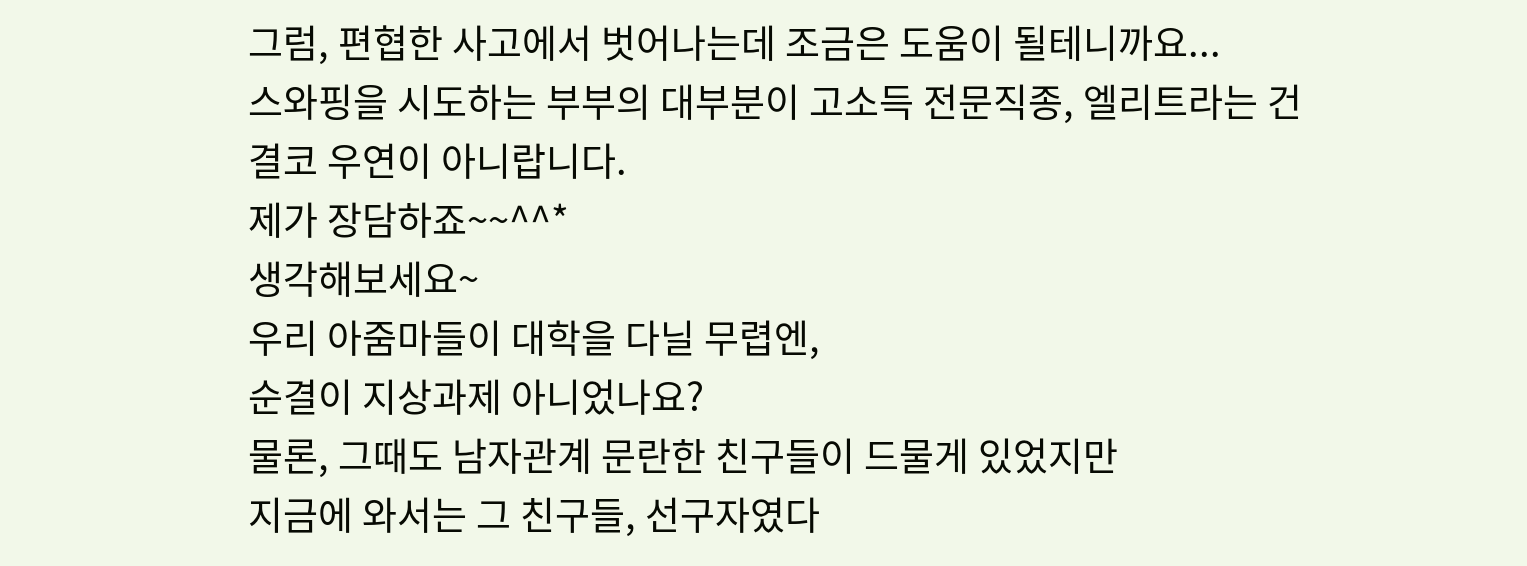그럼, 편협한 사고에서 벗어나는데 조금은 도움이 될테니까요...
스와핑을 시도하는 부부의 대부분이 고소득 전문직종, 엘리트라는 건
결코 우연이 아니랍니다.
제가 장담하죠~~^^*
생각해보세요~
우리 아줌마들이 대학을 다닐 무렵엔,
순결이 지상과제 아니었나요?
물론, 그때도 남자관계 문란한 친구들이 드물게 있었지만
지금에 와서는 그 친구들, 선구자였다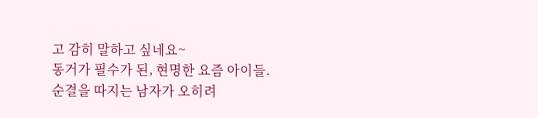고 감히 말하고 싶네요~
동거가 필수가 된, 현명한 요즘 아이들.
순결을 따지는 남자가 오히려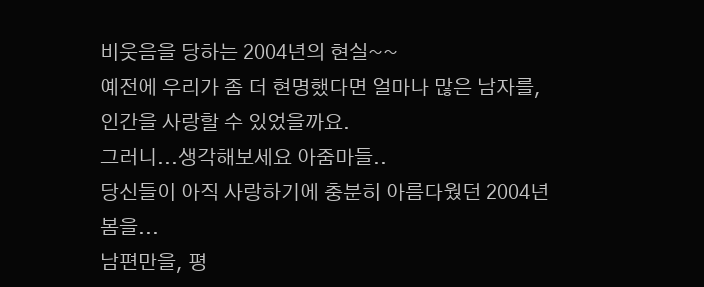비웃음을 당하는 2004년의 현실~~
예전에 우리가 좀 더 현명했다면 얼마나 많은 남자를, 인간을 사랑할 수 있었을까요.
그러니...생각해보세요 아줌마들..
당신들이 아직 사랑하기에 충분히 아름다웠던 2004년 봄을...
남편만을, 평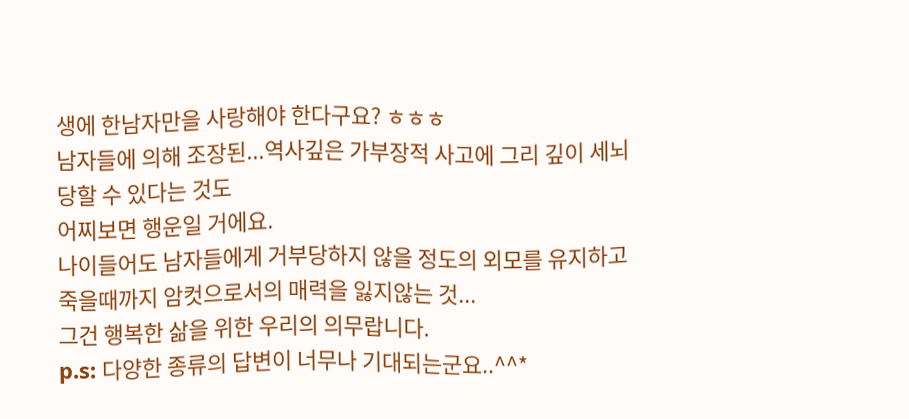생에 한남자만을 사랑해야 한다구요? ㅎㅎㅎ
남자들에 의해 조장된...역사깊은 가부장적 사고에 그리 깊이 세뇌당할 수 있다는 것도
어찌보면 행운일 거에요.
나이들어도 남자들에게 거부당하지 않을 정도의 외모를 유지하고
죽을때까지 암컷으로서의 매력을 잃지않는 것...
그건 행복한 삶을 위한 우리의 의무랍니다.
p.s: 다양한 종류의 답변이 너무나 기대되는군요..^^*